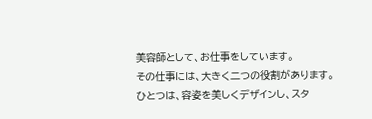美容師として、お仕事をしています。
その仕事には、大きく二つの役割があります。
ひとつは、容姿を美しくデザインし、スタ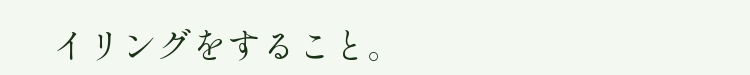イリングをすること。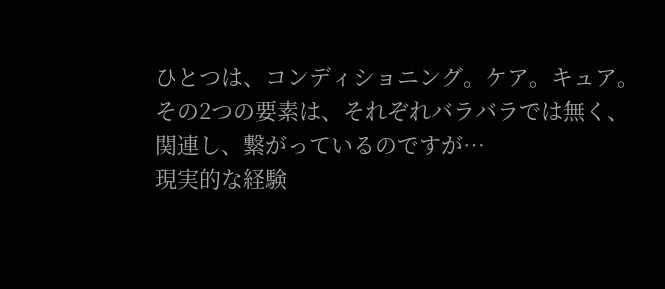ひとつは、コンディショニング。ケア。キュア。
その2つの要素は、それぞれバラバラでは無く、
関連し、繋がっているのですが…
現実的な経験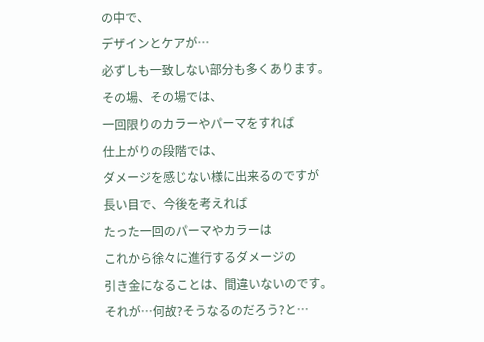の中で、
デザインとケアが…
必ずしも一致しない部分も多くあります。
その場、その場では、
一回限りのカラーやパーマをすれば
仕上がりの段階では、
ダメージを感じない様に出来るのですが
長い目で、今後を考えれば
たった一回のパーマやカラーは
これから徐々に進行するダメージの
引き金になることは、間違いないのです。
それが…何故?そうなるのだろう?と…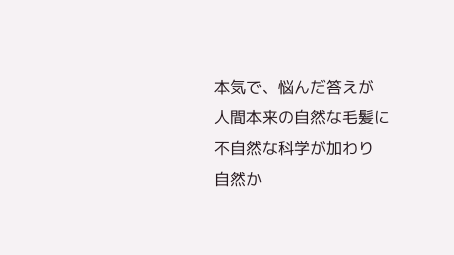本気で、悩んだ答えが
人間本来の自然な毛髪に
不自然な科学が加わり
自然か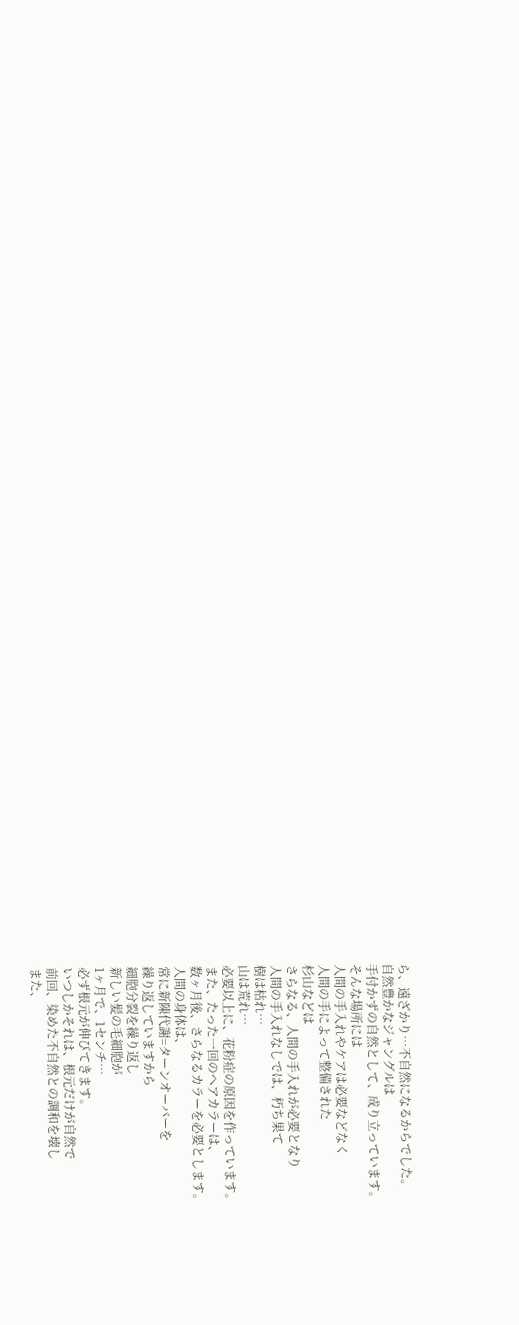ら、遠ざかり…不自然になるからでした。
自然豊かなジャングルは
手付かずの自然として、成り立っています。
そんな場所には
人間の手入れやケアは必要などなく
人間の手によって整備された
杉山などは
さらなる、人間の手入れが必要となり
人間の手入れなしでは、朽ち果て
樹は枯れ…
山は荒れ…
必要以上に、花粉症の原因を作っています。
また、たった一回のヘアカラーは、
数ヶ月後、さらなるカラーを必要とします。
人間の身体は、
常に新陳代謝=ターンオーバーを
繰り返していますから
細胞分裂を繰り返し
新しい髪の毛細胞が
1ヶ月で、1センチ…
必ず根元が伸びてきます。
いつしかそれは、根元だけが自然で
前回、染めた不自然との調和を壊し
また、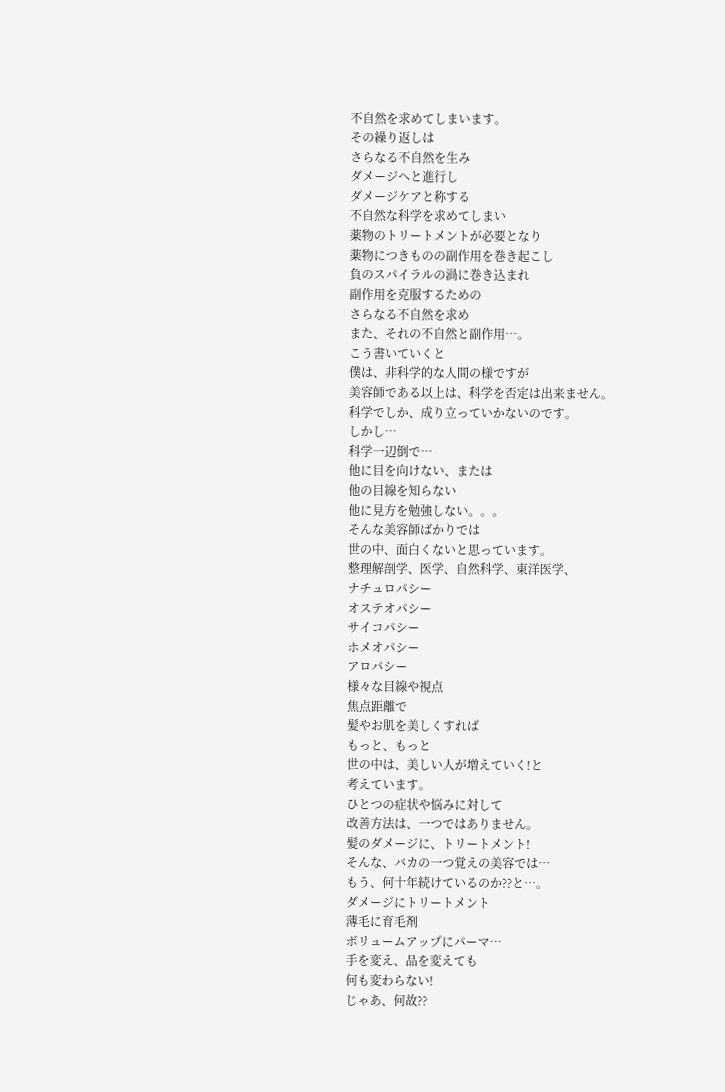不自然を求めてしまいます。
その繰り返しは
さらなる不自然を生み
ダメージへと進行し
ダメージケアと称する
不自然な科学を求めてしまい
薬物のトリートメントが必要となり
薬物につきものの副作用を巻き起こし
負のスパイラルの渦に巻き込まれ
副作用を克服するための
さらなる不自然を求め
また、それの不自然と副作用…。
こう書いていくと
僕は、非科学的な人間の様ですが
美容師である以上は、科学を否定は出来ません。
科学でしか、成り立っていかないのです。
しかし…
科学一辺倒で…
他に目を向けない、または
他の目線を知らない
他に見方を勉強しない。。。
そんな美容師ばかりでは
世の中、面白くないと思っています。
整理解剖学、医学、自然科学、東洋医学、
ナチュロパシー
オステオパシー
サイコパシー
ホメオパシー
アロパシー
様々な目線や視点
焦点距離で
髪やお肌を美しくすれば
もっと、もっと
世の中は、美しい人が増えていく!と
考えています。
ひとつの症状や悩みに対して
改善方法は、一つではありません。
髪のダメージに、トリートメント!
そんな、バカの一つ覚えの美容では…
もう、何十年続けているのか??と…。
ダメージにトリートメント
薄毛に育毛剤
ボリュームアップにパーマ…
手を変え、品を変えても
何も変わらない!
じゃあ、何故??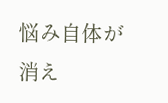悩み自体が消え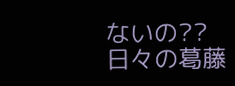ないの??
日々の葛藤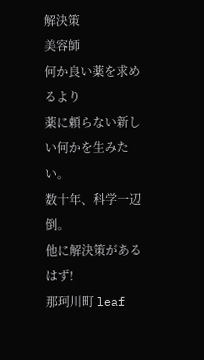解決策
美容師
何か良い薬を求めるより
薬に頼らない新しい何かを生みたい。
数十年、科学一辺倒。
他に解決策があるはず!
那珂川町 leaf